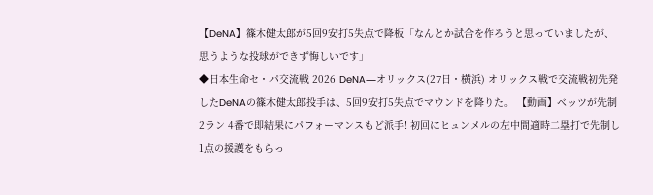【DeNA】篠木健太郎が5回9安打5失点で降板「なんとか試合を作ろうと思っていましたが、思うような投球ができず悔しいです」
◆日本生命セ・パ交流戦 2026 DeNA―オリックス(27日・横浜) オリックス戦で交流戦初先発したDeNAの篠木健太郎投手は、5回9安打5失点でマウンドを降りた。 【動画】ベッツが先制2ラン 4番で即結果にパフォーマンスもど派手! 初回にヒュンメルの左中間適時二塁打で先制し1点の援護をもらっ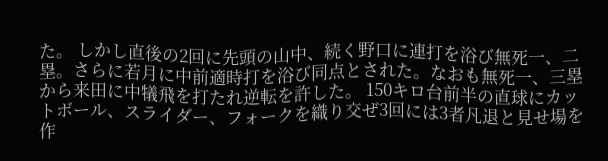た。 しかし直後の2回に先頭の山中、続く野口に連打を浴び無死一、二塁。さらに若月に中前適時打を浴び同点とされた。なおも無死一、三塁から来田に中犠飛を打たれ逆転を許した。 150キロ台前半の直球にカットボール、スライダー、フォークを織り交ぜ3回には3者凡退と見せ場を作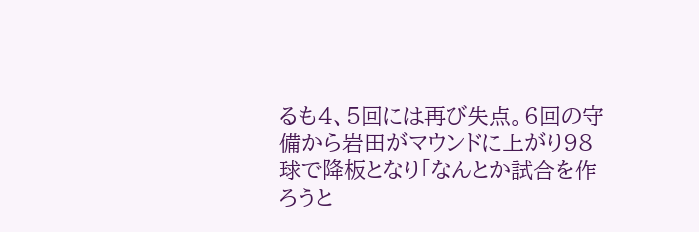るも4、5回には再び失点。6回の守備から岩田がマウンドに上がり98球で降板となり「なんとか試合を作ろうと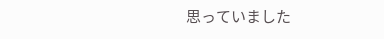思っていました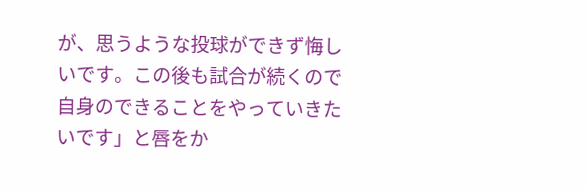が、思うような投球ができず悔しいです。この後も試合が続くので自身のできることをやっていきたいです」と唇をか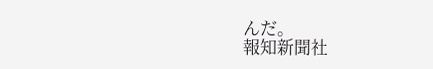んだ。
報知新聞社